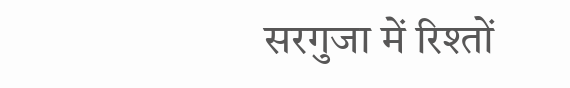सरगुजा में रिश्तों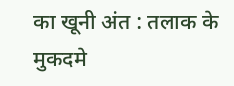का खूनी अंत : तलाक के मुकदमे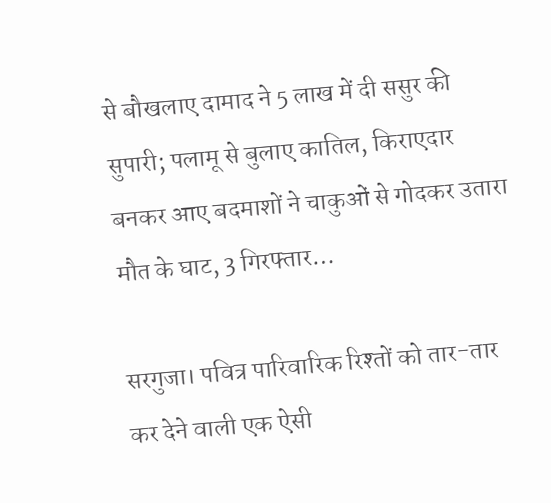से बौखलाए दामाद ने 5 लाख में दी ससुर की सुपारी; पलामू से बुलाए कातिल, किराएदार बनकर आए बदमाशों ने चाकुओं से गोदकर उतारा मौत के घाट, 3 गिरफ्तार…

सरगुजा। पवित्र पारिवारिक रिश्तों को तार-तार कर देने वाली एक ऐसी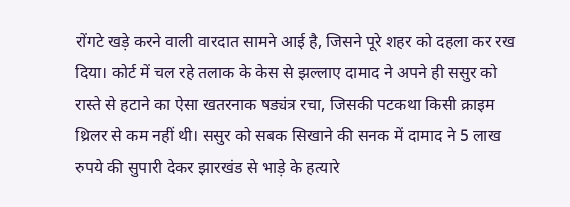रोंगटे खड़े करने वाली वारदात सामने आई है, जिसने पूरे शहर को दहला कर रख दिया। कोर्ट में चल रहे तलाक के केस से झल्लाए दामाद ने अपने ही ससुर को रास्ते से हटाने का ऐसा खतरनाक षड्यंत्र रचा, जिसकी पटकथा किसी क्राइम थ्रिलर से कम नहीं थी। ससुर को सबक सिखाने की सनक में दामाद ने 5 लाख रुपये की सुपारी देकर झारखंड से भाड़े के हत्यारे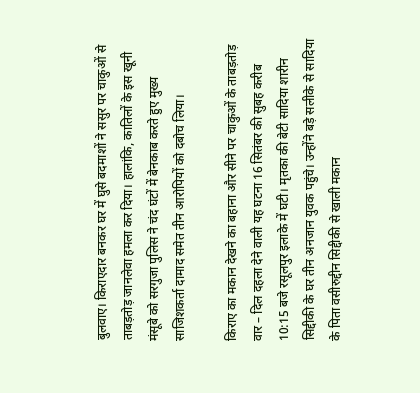बुलवाए। किराएदार बनकर घर में घुसे बदमाशों ने ससुर पर चाकुओं से ताबड़तोड़ जानलेवा हमला कर दिया। हालांकि, कातिलों के इस खूनी मंसूबे को सरगुजा पुलिस ने चंद घंटों में बेनकाब करते हुए मुख्य साजिशकर्ता दामाद समेत तीन आरोपियों को दबोच लिया।

किराए का मकान देखने का बहाना और सीने पर चाकुओं के ताबड़तोड़ वार – दिल दहला देने वाली यह घटना 16 सितंबर की सुबह करीब 10:15 बजे रसूलपुर इलाके में घटी। मृतका की बेटी सादिया शारीन सिद्दीकी के घर तीन अनजान युवक पहुंचे। उन्होंने बड़े सलीके से सादिया के पिता वसीरुद्दीन सिद्दीकी से खाली मकान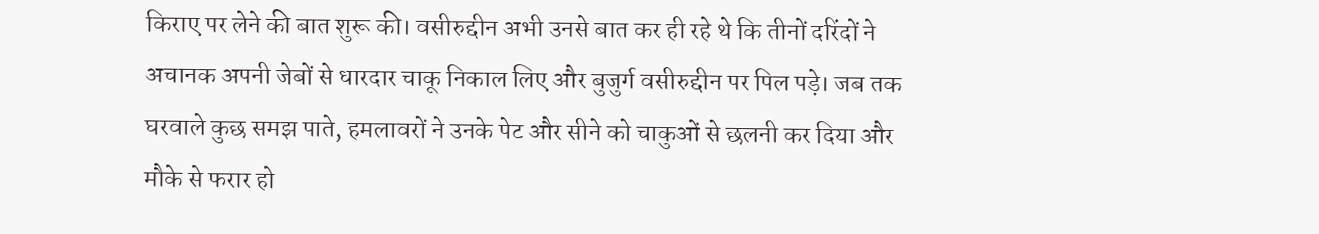किराए पर लेने की बात शुरू की। वसीरुद्दीन अभी उनसे बात कर ही रहे थे कि तीनों दरिंदों ने अचानक अपनी जेबों से धारदार चाकू निकाल लिए और बुजुर्ग वसीरुद्दीन पर पिल पड़े। जब तक घरवाले कुछ समझ पाते, हमलावरों ने उनके पेट और सीने को चाकुओं से छलनी कर दिया और मौके से फरार हो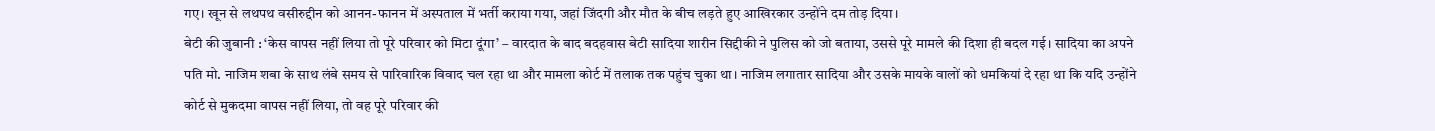गए। खून से लथपथ वसीरुद्दीन को आनन-फानन में अस्पताल में भर्ती कराया गया, जहां जिंदगी और मौत के बीच लड़ते हुए आखिरकार उन्होंने दम तोड़ दिया।
बेटी की जुबानी : ‘केस वापस नहीं लिया तो पूरे परिवार को मिटा दूंगा’ – वारदात के बाद बदहवास बेटी सादिया शारीन सिद्दीकी ने पुलिस को जो बताया, उससे पूरे मामले की दिशा ही बदल गई। सादिया का अपने पति मो. नाजिम शबा के साथ लंबे समय से पारिवारिक विवाद चल रहा था और मामला कोर्ट में तलाक तक पहुंच चुका था। नाजिम लगातार सादिया और उसके मायके वालों को धमकियां दे रहा था कि यदि उन्होंने कोर्ट से मुकदमा वापस नहीं लिया, तो वह पूरे परिवार की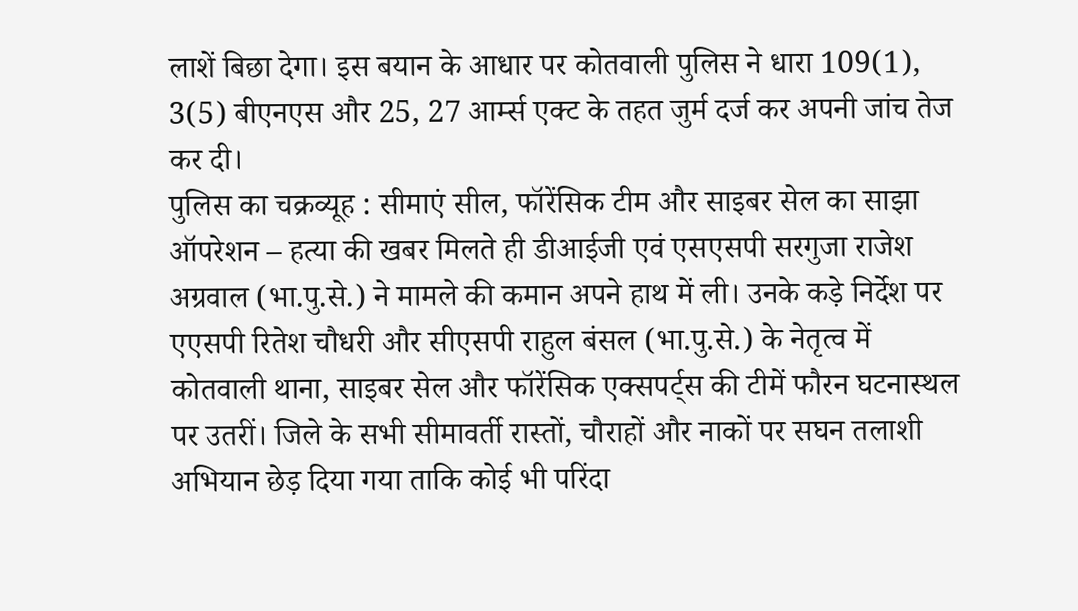लाशें बिछा देगा। इस बयान के आधार पर कोतवाली पुलिस ने धारा 109(1), 3(5) बीएनएस और 25, 27 आर्म्स एक्ट के तहत जुर्म दर्ज कर अपनी जांच तेज कर दी।
पुलिस का चक्रव्यूह : सीमाएं सील, फॉरेंसिक टीम और साइबर सेल का साझा ऑपरेशन – हत्या की खबर मिलते ही डीआईजी एवं एसएसपी सरगुजा राजेश अग्रवाल (भा.पु.से.) ने मामले की कमान अपने हाथ में ली। उनके कड़े निर्देश पर एएसपी रितेश चौधरी और सीएसपी राहुल बंसल (भा.पु.से.) के नेतृत्व में कोतवाली थाना, साइबर सेल और फॉरेंसिक एक्सपर्ट्स की टीमें फौरन घटनास्थल पर उतरीं। जिले के सभी सीमावर्ती रास्तों, चौराहों और नाकों पर सघन तलाशी अभियान छेड़ दिया गया ताकि कोई भी परिंदा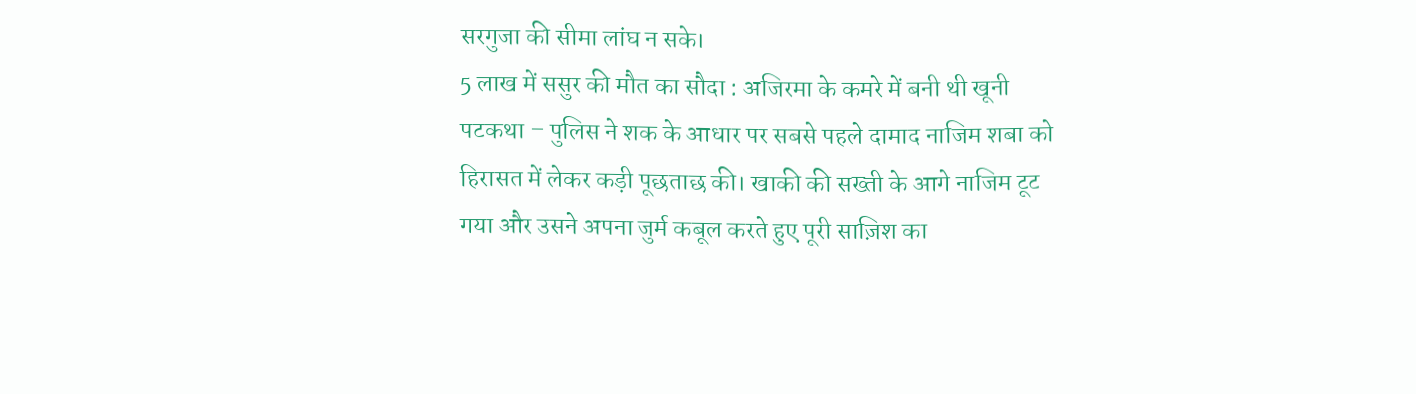सरगुजा की सीमा लांघ न सके।
5 लाख में ससुर की मौत का सौदा : अजिरमा के कमरे में बनी थी खूनी पटकथा – पुलिस ने शक के आधार पर सबसे पहले दामाद नाजिम शबा को हिरासत में लेकर कड़ी पूछताछ की। खाकी की सख्ती के आगे नाजिम टूट गया और उसने अपना जुर्म कबूल करते हुए पूरी साज़िश का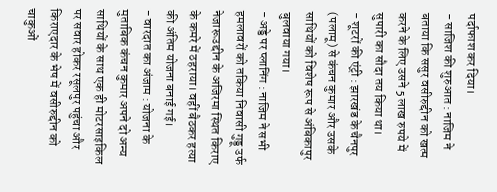पर्दाफाश कर दिया।
- साजिश की शुरुआत : नाजिम ने बताया कि ससुर वसीरुद्दीन को खत्म करने के लिए उसने 5 लाख रुपये में सुपारी का सौदा तय किया था।
- शूटरों की एंट्री : झारखंड के चैनपुर (पलामू) से कंचन कुमार और उसके साथियों को विशेष रूप से अंबिकापुर बुलवाया गया।
- अड्डे पर प्लानिंग : नाजिम ने सभी हमलावरों को तकिया निवासी गुड्डू उर्फ नेजारूउद्दीन के अजिरमा स्थित किराए के कमरे में ठहराया। वहीं बैठकर हत्या की अंतिम योजना बनाई गई।
- वारदात का अंजाम : योजना के मुताबिक कंचन कुमार अपने दो अन्य साथियों के साथ एक ही मोटरसाइकिल पर सवार होकर रसूलपुर पहुंचा और किराएदार के भेष में वसीरुद्दीन को चाकुओं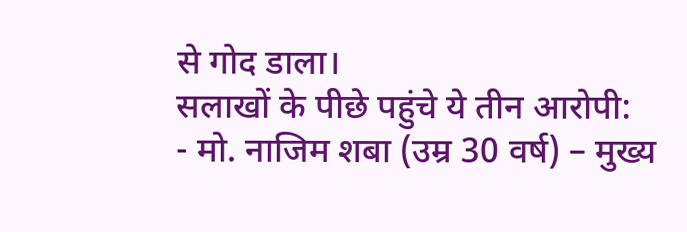से गोद डाला।
सलाखों के पीछे पहुंचे ये तीन आरोपी:
- मो. नाजिम शबा (उम्र 30 वर्ष) – मुख्य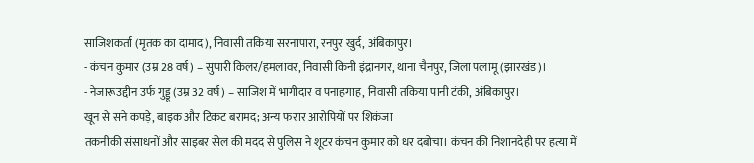साजिशकर्ता (मृतक का दामाद), निवासी तकिया सरनापारा, रनपुर खुर्द, अंबिकापुर।
- कंचन कुमार (उम्र 28 वर्ष) – सुपारी किलर/हमलावर, निवासी किनी इंद्रानगर, थाना चैनपुर, जिला पलामू (झारखंड)।
- नेजारूउद्दीन उर्फ गुड्डू (उम्र 32 वर्ष) – साजिश में भागीदार व पनाहगाह, निवासी तकिया पानी टंकी, अंबिकापुर।
खून से सने कपड़े, बाइक और टिकट बरामद; अन्य फरार आरोपियों पर शिकंजा
तकनीकी संसाधनों और साइबर सेल की मदद से पुलिस ने शूटर कंचन कुमार को धर दबोचा। कंचन की निशानदेही पर हत्या में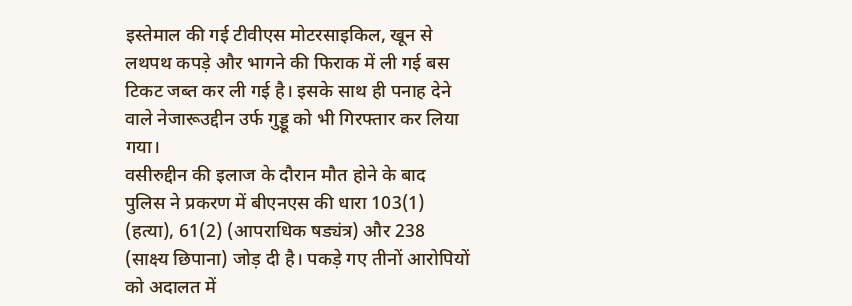इस्तेमाल की गई टीवीएस मोटरसाइकिल, खून से लथपथ कपड़े और भागने की फिराक में ली गई बस टिकट जब्त कर ली गई है। इसके साथ ही पनाह देने वाले नेजारूउद्दीन उर्फ गुड्डू को भी गिरफ्तार कर लिया गया।
वसीरुद्दीन की इलाज के दौरान मौत होने के बाद पुलिस ने प्रकरण में बीएनएस की धारा 103(1) (हत्या), 61(2) (आपराधिक षड्यंत्र) और 238 (साक्ष्य छिपाना) जोड़ दी है। पकड़े गए तीनों आरोपियों को अदालत में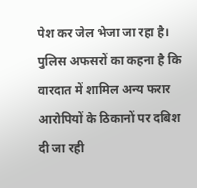पेश कर जेल भेजा जा रहा है। पुलिस अफसरों का कहना है कि वारदात में शामिल अन्य फरार आरोपियों के ठिकानों पर दबिश दी जा रही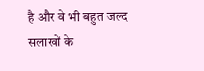है और वे भी बहुत जल्द सलाखों के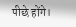पीछे होंगे।